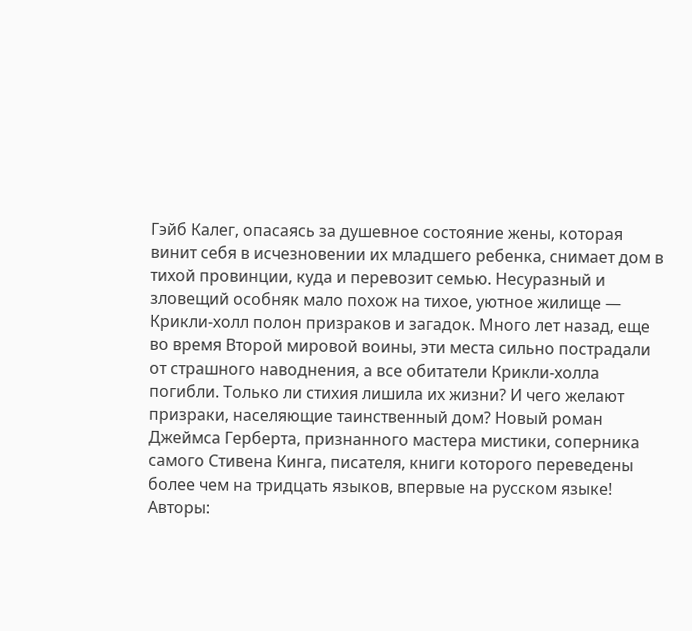Гэйб Калег, опасаясь за душевное состояние жены, которая винит себя в исчезновении их младшего ребенка, снимает дом в тихой провинции, куда и перевозит семью. Несуразный и зловещий особняк мало похож на тихое, уютное жилище — Крикли-холл полон призраков и загадок. Много лет назад, еще во время Второй мировой воины, эти места сильно пострадали от страшного наводнения, а все обитатели Крикли-холла погибли. Только ли стихия лишила их жизни? И чего желают призраки, населяющие таинственный дом? Новый роман Джеймса Герберта, признанного мастера мистики, соперника самого Стивена Кинга, писателя, книги которого переведены более чем на тридцать языков, впервые на русском языке!
Авторы: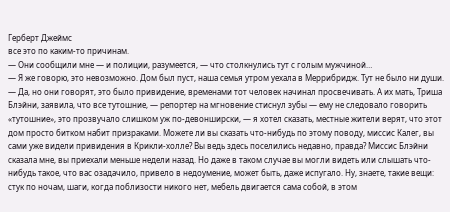Герберт Джеймс
все это по каким-то причинам.
— Они сообщили мне — и полиции, разумеется, — что столкнулись тут с голым мужчиной…
— Я же говорю, это невозможно. Дом был пуст, наша семья утром уехала в Меррибридж. Тут не было ни души.
— Да, но они говорят, это было привидение, временами тот человек начинал просвечивать. А их мать, Триша Блэйни, заявила, что все тутошние, — репортер на мгновение стиснул зубы — ему не следовало говорить «тутошние», это прозвучало слишком уж по-девонширски, — я хотел сказать, местные жители верят, что этот дом просто битком набит призраками. Можете ли вы сказать что-нибудь по этому поводу, миссис Калег, вы сами уже видели привидения в Крикли-холле? Вы ведь здесь поселились недавно, правда? Миссис Блэйни сказала мне, вы приехали меньше недели назад. Но даже в таком случае вы могли видеть или слышать что-нибудь такое, что вас озадачило, привело в недоумение, может быть, даже испугало. Ну, знаете, такие вещи: стук по ночам, шаги, когда поблизости никого нет, мебель двигается сама собой, в этом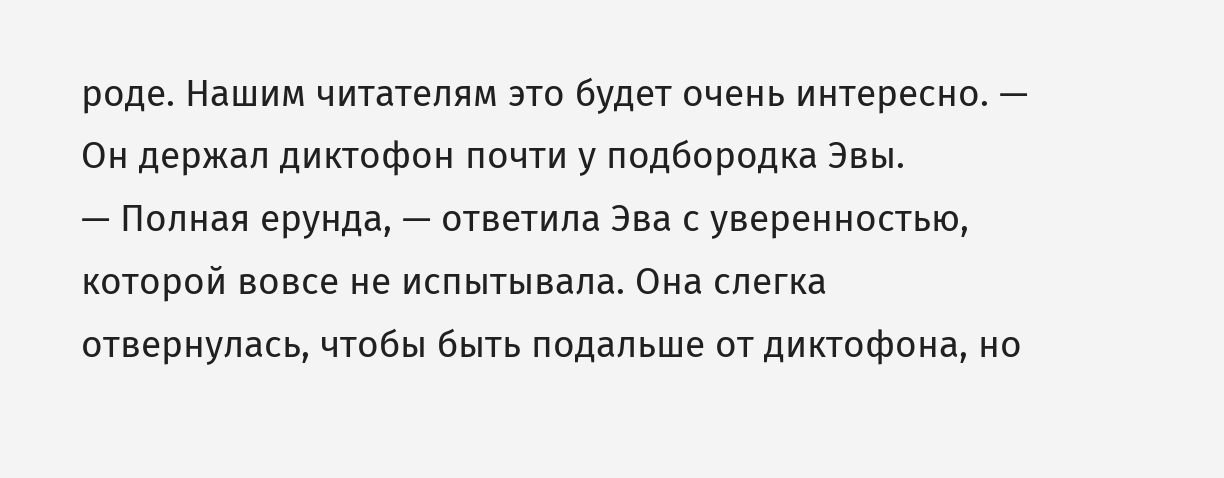роде. Нашим читателям это будет очень интересно. — Он держал диктофон почти у подбородка Эвы.
— Полная ерунда, — ответила Эва с уверенностью, которой вовсе не испытывала. Она слегка отвернулась, чтобы быть подальше от диктофона, но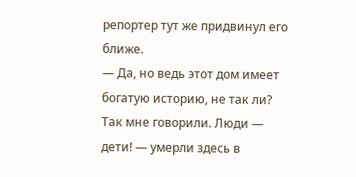репортер тут же придвинул его ближе.
— Да, но ведь этот дом имеет богатую историю, не так ли? Так мне говорили. Люди — дети! — умерли здесь в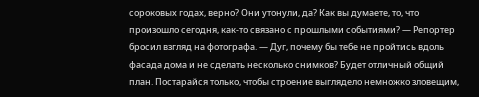сороковых годах, верно? Они утонули, да? Как вы думаете, то, что произошло сегодня, как-то связано с прошлыми событиями? — Репортер бросил взгляд на фотографа. — Дуг, почему бы тебе не пройтись вдоль фасада дома и не сделать несколько снимков? Будет отличный общий план. Постарайся только, чтобы строение выглядело немножко зловещим,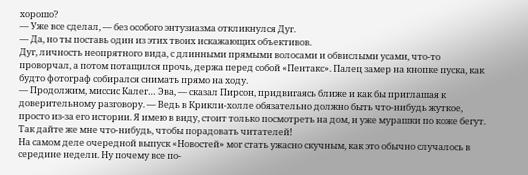хорошо?
— Уже все сделал, — без особого энтузиазма откликнулся Дуг.
— Да, но ты поставь один из этих твоих искажающих объективов.
Дуг, личность неопрятного вида, с длинными прямыми волосами и обвислыми усами, что-то проворчал, а потом потащился прочь, держа перед собой «Пентакс». Палец замер на кнопке пуска, как будто фотограф собирался снимать прямо на ходу.
— Продолжим, миссис Калег… Эва, — сказал Пирсон, придвигаясь ближе и как бы приглашая к доверительному разговору. — Ведь в Крикли-холле обязательно должно быть что-нибудь жуткое, просто из-за его истории. Я имею в виду, стоит только посмотреть на дом, и уже мурашки по коже бегут. Так дайте же мне что-нибудь, чтобы порадовать читателей!
На самом деле очередной выпуск «Новостей» мог стать ужасно скучным, как это обычно случалось в середине недели. Ну почему все по-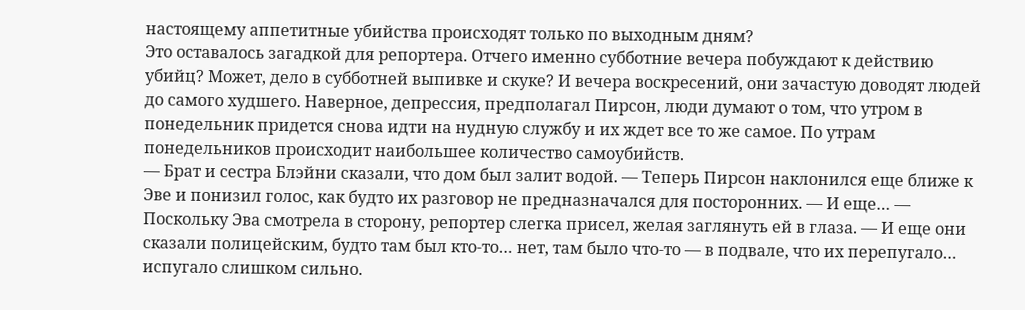настоящему аппетитные убийства происходят только по выходным дням?
Это оставалось загадкой для репортера. Отчего именно субботние вечера побуждают к действию убийц? Может, дело в субботней выпивке и скуке? И вечера воскресений, они зачастую доводят людей до самого худшего. Наверное, депрессия, предполагал Пирсон, люди думают о том, что утром в понедельник придется снова идти на нудную службу и их ждет все то же самое. По утрам понедельников происходит наибольшее количество самоубийств.
— Брат и сестра Блэйни сказали, что дом был залит водой. — Теперь Пирсон наклонился еще ближе к Эве и понизил голос, как будто их разговор не предназначался для посторонних. — И еще… — Поскольку Эва смотрела в сторону, репортер слегка присел, желая заглянуть ей в глаза. — И еще они сказали полицейским, будто там был кто-то… нет, там было что-то — в подвале, что их перепугало… испугало слишком сильно.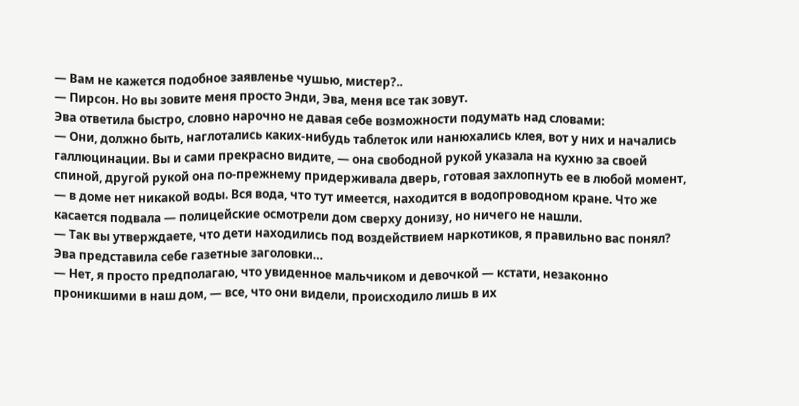— Вам не кажется подобное заявленье чушью, мистер?..
— Пирсон. Но вы зовите меня просто Энди, Эва, меня все так зовут.
Эва ответила быстро, словно нарочно не давая себе возможности подумать над словами:
— Они, должно быть, наглотались каких-нибудь таблеток или нанюхались клея, вот у них и начались галлюцинации. Вы и сами прекрасно видите, — она свободной рукой указала на кухню за своей спиной, другой рукой она по-прежнему придерживала дверь, готовая захлопнуть ее в любой момент, — в доме нет никакой воды. Вся вода, что тут имеется, находится в водопроводном кране. Что же касается подвала — полицейские осмотрели дом сверху донизу, но ничего не нашли.
— Так вы утверждаете, что дети находились под воздействием наркотиков, я правильно вас понял?
Эва представила себе газетные заголовки…
— Нет, я просто предполагаю, что увиденное мальчиком и девочкой — кстати, незаконно проникшими в наш дом, — все, что они видели, происходило лишь в их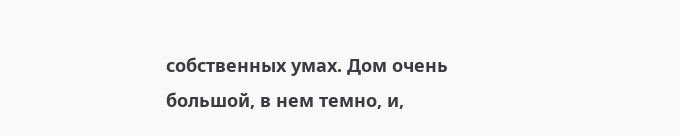собственных умах. Дом очень большой, в нем темно, и,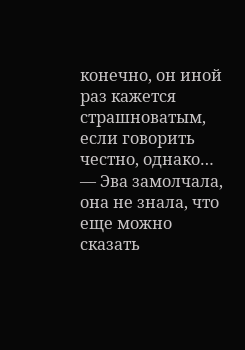конечно, он иной раз кажется страшноватым, если говорить честно, однако… — Эва замолчала, она не знала, что еще можно сказать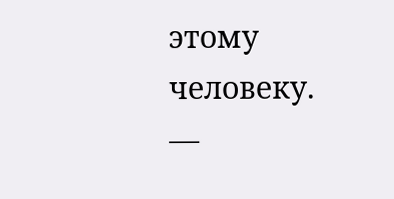этому человеку. —